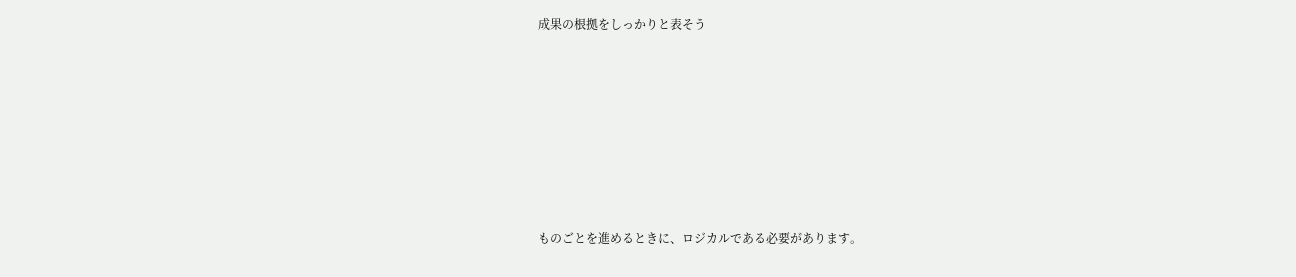成果の根拠をしっかりと表そう







ものごとを進めるときに、ロジカルである必要があります。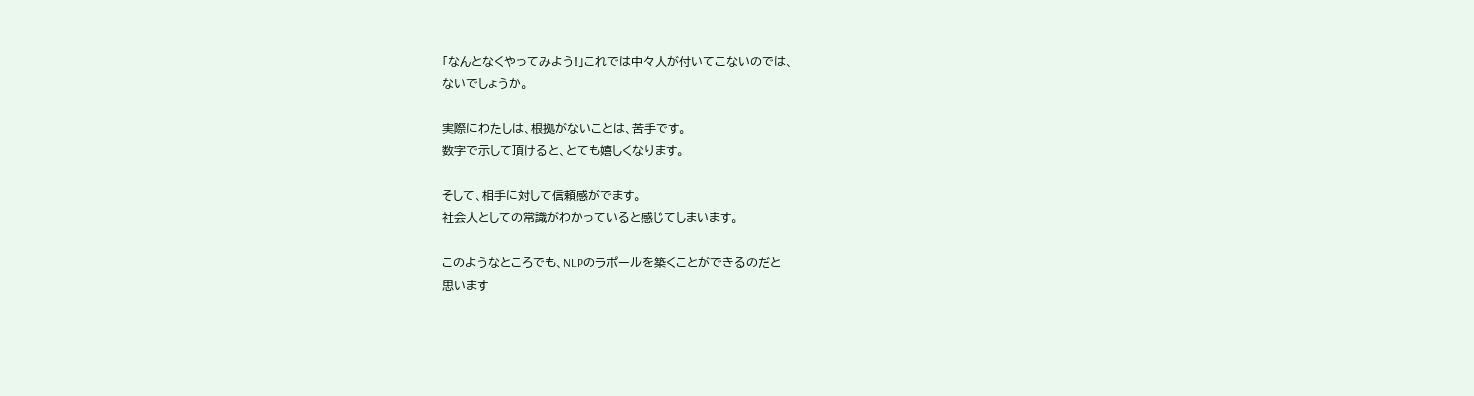「なんとなくやってみよう!」これでは中々人が付いてこないのでは、
ないでしょうか。

実際にわたしは、根拠がないことは、苦手です。
数字で示して頂けると、とても嬉しくなります。

そして、相手に対して信頼感がでます。
社会人としての常識がわかっていると感じてしまいます。

このようなところでも、NLPのラポールを築くことができるのだと
思います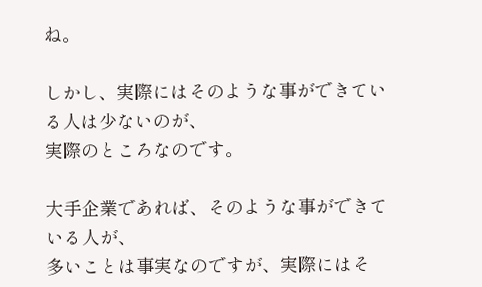ね。

しかし、実際にはそのような事ができている人は少ないのが、
実際のところなのです。

大手企業であれば、そのような事ができている人が、
多いことは事実なのですが、実際にはそ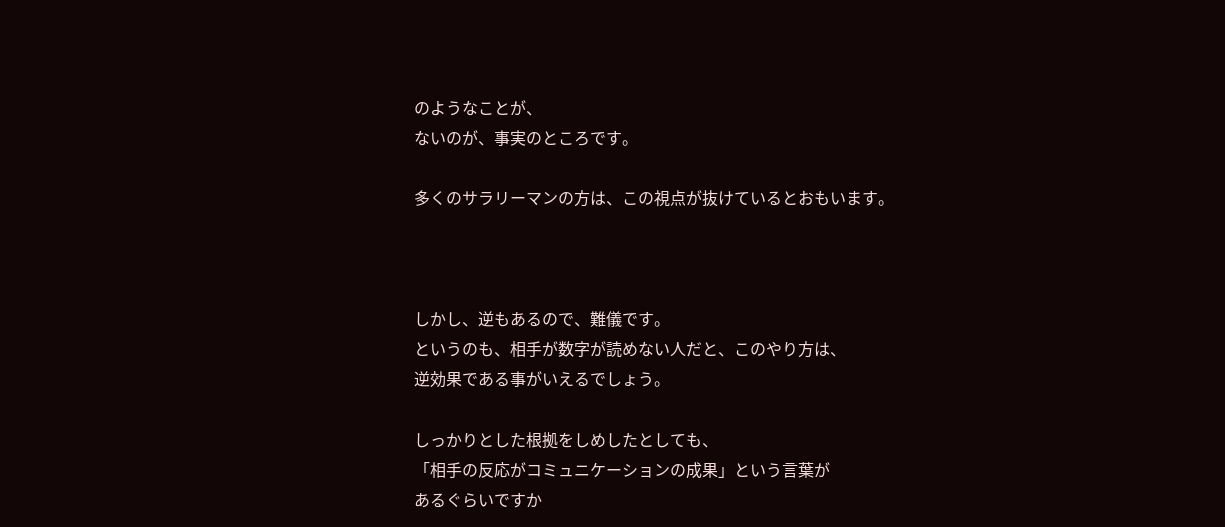のようなことが、
ないのが、事実のところです。

多くのサラリーマンの方は、この視点が抜けているとおもいます。



しかし、逆もあるので、難儀です。
というのも、相手が数字が読めない人だと、このやり方は、
逆効果である事がいえるでしょう。

しっかりとした根拠をしめしたとしても、
「相手の反応がコミュニケーションの成果」という言葉が
あるぐらいですか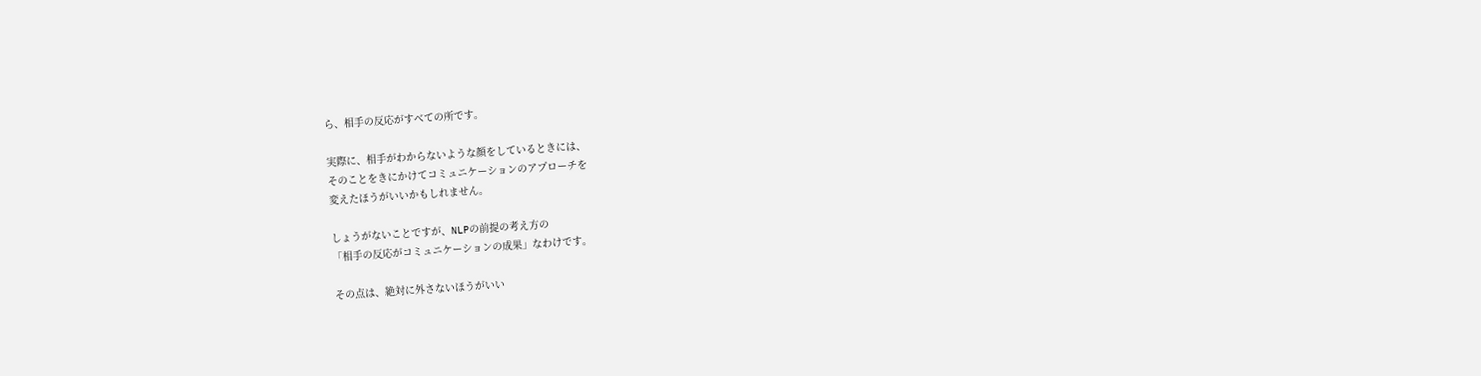ら、相手の反応がすべての所です。

実際に、相手がわからないような顔をしているときには、
そのことをきにかけてコミュニケーションのアプローチを
変えたほうがいいかもしれません。

しょうがないことですが、NLPの前提の考え方の
「相手の反応がコミュニケーションの成果」なわけです。

その点は、絶対に外さないほうがいい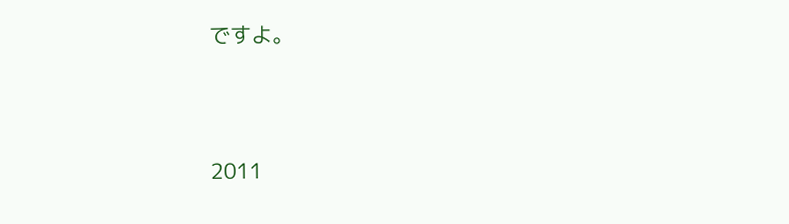ですよ。




2011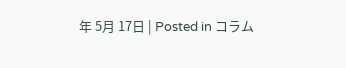年 5月 17日 | Posted in コラム